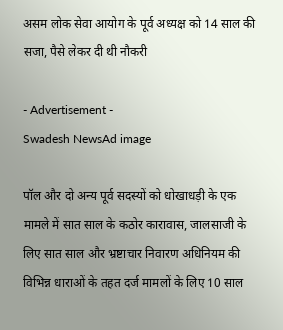असम लोक सेवा आयोग के पूर्व अध्यक्ष को 14 साल की सजा, पैसे लेकर दी थी नौकरी

- Advertisement -
Swadesh NewsAd image

पॉल और दो अन्य पूर्व सदस्यों को धोखाधड़ी के एक मामले में सात साल के कठोर कारावास, जालसाजी के लिए सात साल और भ्रष्टाचार निवारण अधिनियम की विभिन्न धाराओं के तहत दर्ज मामलों के लिए 10 साल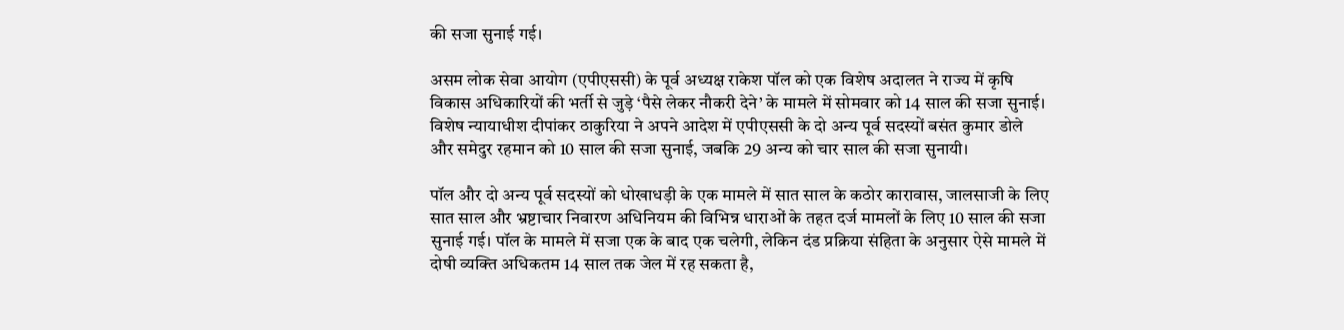की सजा सुनाई गई।

असम लोक सेवा आयोग (एपीएससी) के पूर्व अध्यक्ष राकेश पॉल को एक विशेष अदालत ने राज्य में कृषि विकास अधिकारियों की भर्ती से जुड़े ‘पैसे लेकर नौकरी देने’ के मामले में सोमवार को 14 साल की सजा सुनाई। विशेष न्यायाधीश दीपांकर ठाकुरिया ने अपने आदेश में एपीएससी के दो अन्य पूर्व सदस्यों बसंत कुमार डोले और समेदुर रहमान को 10 साल की सजा सुनाई, जबकि 29 अन्य को चार साल की सजा सुनायी।

पॉल और दो अन्य पूर्व सदस्यों को धोखाधड़ी के एक मामले में सात साल के कठोर कारावास, जालसाजी के लिए सात साल और भ्रष्टाचार निवारण अधिनियम की विभिन्न धाराओं के तहत दर्ज मामलों के लिए 10 साल की सजा सुनाई गई। पॉल के मामले में सजा एक के बाद एक चलेगी, लेकिन दंड प्रक्रिया संहिता के अनुसार ऐसे मामले में दोषी व्यक्ति अधिकतम 14 साल तक जेल में रह सकता है,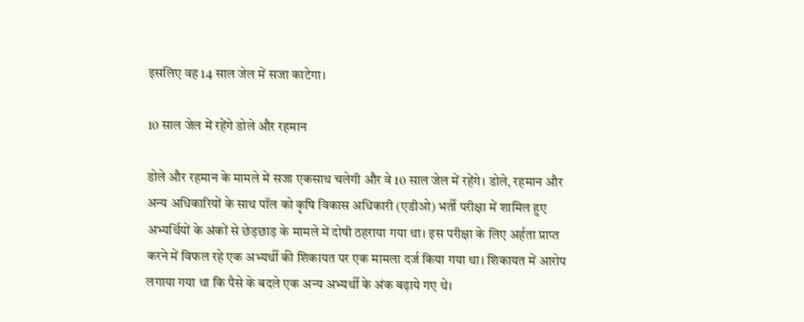इसलिए वह 14 साल जेल में सजा काटेगा।

10 साल जेल में रहेंगे डोले और रहमान

डोले और रहमान के मामले में सजा एकसाथ चलेगी और वे 10 साल जेल में रहेंगे। डोले, रहमान और अन्य अधिकारियों के साथ पॉल को कृषि विकास अधिकारी (एडीओ) भर्ती परीक्षा में शामिल हुए अभ्यर्थियों के अंकों से छेड़छाड़ के मामले में दोषी ठहराया गया था। इस परीक्षा के लिए अर्हता प्राप्त करने में विफल रहे एक अभ्यर्थी की शिकायत पर एक मामला दर्ज किया गया था। शिकायत में आरोप लगाया गया था कि पैसे के बदले एक अन्य अभ्यर्थी के अंक बढ़ाये गए थे।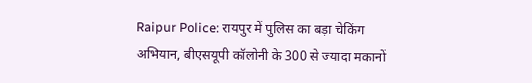Raipur Police: रायपुर में पुलिस का बड़ा चेकिंग अभियान, बीएसयूपी कॉलोनी के 300 से ज्यादा मकानों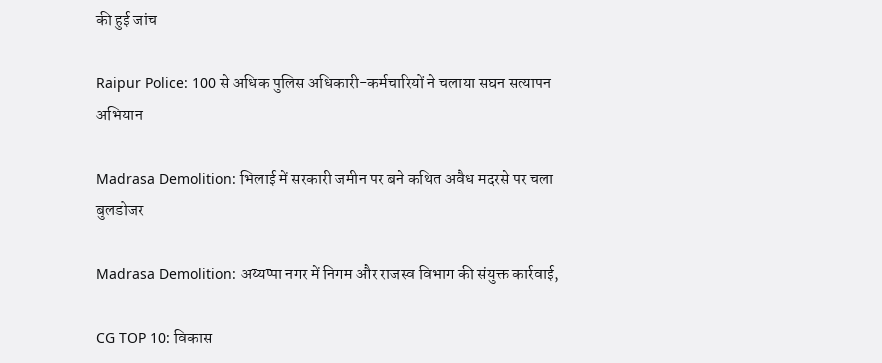की हुई जांच

Raipur Police: 100 से अधिक पुलिस अधिकारी-कर्मचारियों ने चलाया सघन सत्यापन अभियान

Madrasa Demolition: भिलाई में सरकारी जमीन पर बने कथित अवैध मदरसे पर चला बुलडोजर

Madrasa Demolition: अय्यप्पा नगर में निगम और राजस्व विभाग की संयुक्त कार्रवाई,

CG TOP 10: विकास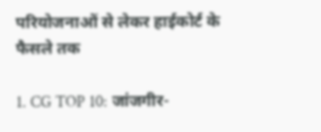परियोजनाओं से लेकर हाईकोर्ट के फैसले तक

1. CG TOP 10: जांजगीर-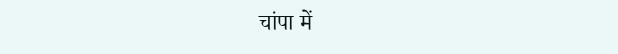चांपा में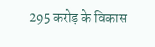295 करोड़ के विकास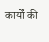कार्यों की